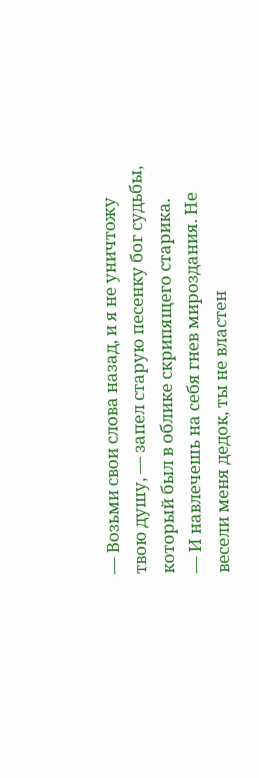— Возьми свои слова назад, и я не уничтожу твою душу, — запел старую песенку бог судьбы, который был в облике скрипящего старика.
— И навлечешь на себя гнев мироздания. Не весели меня дедок, ты не властен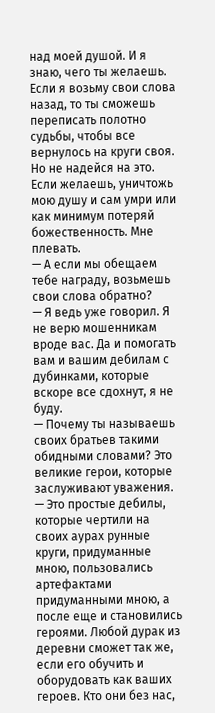над моей душой. И я знаю, чего ты желаешь. Если я возьму свои слова назад, то ты сможешь переписать полотно судьбы, чтобы все вернулось на круги своя. Но не надейся на это. Если желаешь, уничтожь мою душу и сам умри или как минимум потеряй божественность. Мне плевать.
— А если мы обещаем тебе награду, возьмешь свои слова обратно?
— Я ведь уже говорил. Я не верю мошенникам вроде вас. Да и помогать вам и вашим дебилам с дубинками, которые вскоре все сдохнут, я не буду.
— Почему ты называешь своих братьев такими обидными словами? Это великие герои, которые заслуживают уважения.
— Это простые дебилы, которые чертили на своих аурах рунные круги, придуманные мною, пользовались артефактами придуманными мною, а после еще и становились героями. Любой дурак из деревни сможет так же, если его обучить и оборудовать как ваших героев. Кто они без нас,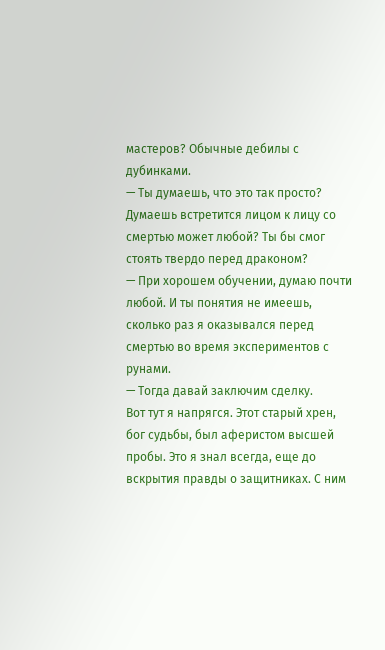мастеров? Обычные дебилы с дубинками.
— Ты думаешь, что это так просто? Думаешь встретится лицом к лицу со смертью может любой? Ты бы смог стоять твердо перед драконом?
— При хорошем обучении, думаю почти любой. И ты понятия не имеешь, сколько раз я оказывался перед смертью во время экспериментов с рунами.
— Тогда давай заключим сделку.
Вот тут я напрягся. Этот старый хрен, бог судьбы, был аферистом высшей пробы. Это я знал всегда, еще до вскрытия правды о защитниках. С ним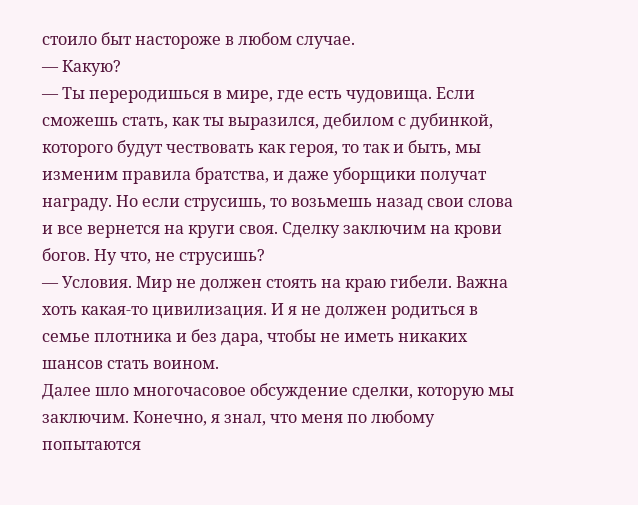стоило быт настороже в любом случае.
— Какую?
— Ты переродишься в мире, где есть чудовища. Если сможешь стать, как ты выразился, дебилом с дубинкой, которого будут чествовать как героя, то так и быть, мы изменим правила братства, и даже уборщики получат награду. Но если струсишь, то возьмешь назад свои слова и все вернется на круги своя. Сделку заключим на крови богов. Ну что, не струсишь?
— Условия. Мир не должен стоять на краю гибели. Важна хоть какая-то цивилизация. И я не должен родиться в семье плотника и без дара, чтобы не иметь никаких шансов стать воином.
Далее шло многочасовое обсуждение сделки, которую мы заключим. Конечно, я знал, что меня по любому попытаются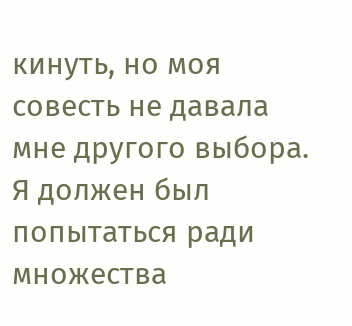кинуть, но моя совесть не давала мне другого выбора. Я должен был попытаться ради множества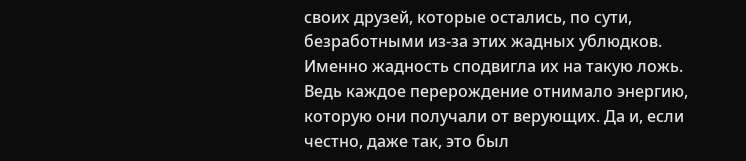своих друзей, которые остались, по сути, безработными из-за этих жадных ублюдков.
Именно жадность сподвигла их на такую ложь. Ведь каждое перерождение отнимало энергию, которую они получали от верующих. Да и, если честно, даже так, это был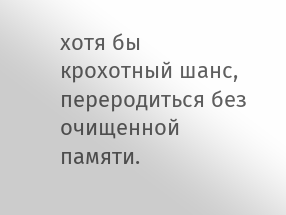хотя бы крохотный шанс, переродиться без очищенной памяти.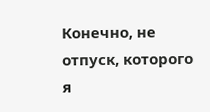Конечно, не отпуск, которого я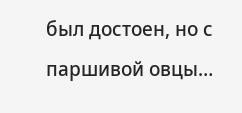был достоен, но с паршивой овцы…